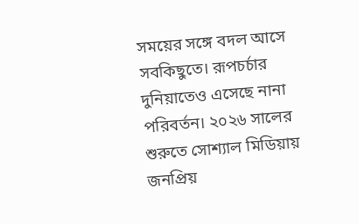সময়ের সঙ্গে বদল আসে সবকিছুতে। রূপচর্চার দুনিয়াতেও এসেছে নানা পরিবর্তন। ২০২৬ সালের শুরুতে সোশ্যাল মিডিয়ায় জনপ্রিয়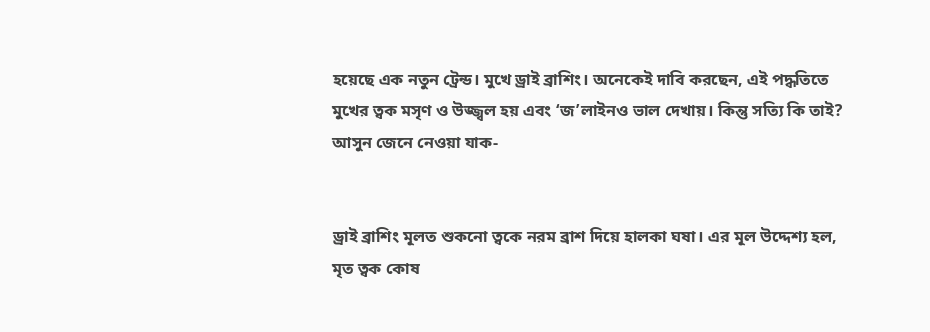হয়েছে এক নতুন ট্রেন্ড। মুখে ড্রাই ব্রাশিং। অনেকেই দাবি করছেন, এই পদ্ধতিতে মুখের ত্বক মসৃণ ও উজ্জ্বল হয় এবং ‘জ‌’লাইনও ভাল দেখায়। কিন্তু সত্যি কি তাই? আসুন জেনে নেওয়া যাক-


ড্রাই ব্রাশিং মূলত শুকনো ত্বকে নরম ব্রাশ দিয়ে হালকা ঘষা। এর মূল উদ্দেশ্য হল, মৃত ত্বক কোষ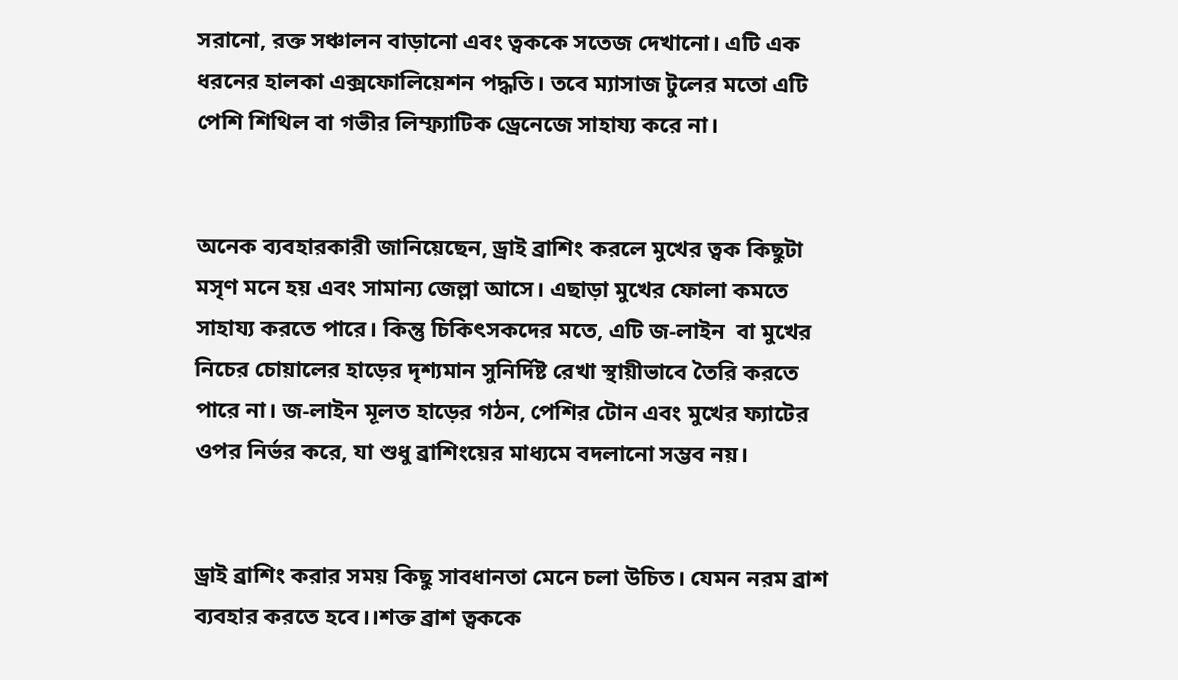সরানো, রক্ত সঞ্চালন বাড়ানো এবং ত্বককে সতেজ দেখানো। এটি এক ধরনের হালকা এক্সফোলিয়েশন পদ্ধতি। তবে ম্যাসাজ টুলের মতো এটি পেশি শিথিল বা গভীর লিম্ফ্যাটিক ড্রেনেজে সাহায্য করে না।


অনেক ব্যবহারকারী জানিয়েছেন, ড্রাই ব্রাশিং করলে মুখের ত্বক কিছুটা মসৃণ মনে হয় এবং সামান্য জেল্লা আসে। এছাড়া মুখের ফোলা কমতে সাহায্য করতে পারে। কিন্তু চিকিৎসকদের মতে, এটি জ‌-লাইন  বা মুখের নিচের চোয়ালের হাড়ের দৃশ্যমান সুনির্দিষ্ট রেখা স্থায়ীভাবে তৈরি করতে পারে না। জ‌-লাইন মূলত হাড়ের গঠন, পেশির টোন এবং মুখের ফ্যাটের ওপর নির্ভর করে, যা শুধু ব্রাশিংয়ের মাধ্যমে বদলানো সম্ভব নয়।


ড্রাই ব্রাশিং করার সময় কিছু সাবধানতা মেনে চলা উচিত। যেমন নরম ব্রাশ ব্যবহার করতে হবে।।শক্ত ব্রাশ ত্বককে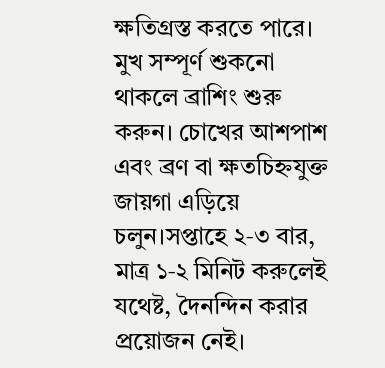ক্ষতিগ্রস্ত করতে পারে। মুখ সম্পূর্ণ শুকনো থাকলে ব্রাশিং শুরু করুন। চোখের আশপাশ এবং ব্রণ বা ক্ষতচিহ্নযুক্ত জায়গা এড়িয়ে চলুন।সপ্তাহে ২‑৩ বার, মাত্র ১‑২ মিনিট করুলেই যথেষ্ট, দৈনন্দিন করার প্রয়োজন নেই।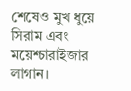শেষেও মুখ ধুয়ে সিরাম এবং ময়েশ্চারাইজার লাগান।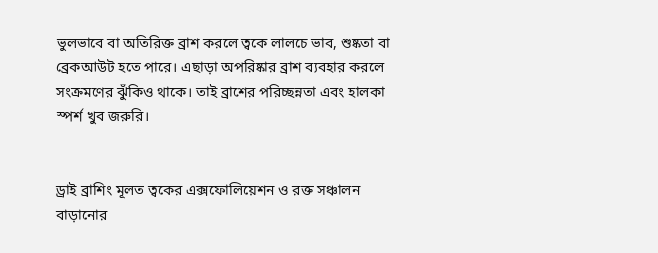ভুলভাবে বা অতিরিক্ত ব্রাশ করলে ত্বকে লালচে ভাব, শুষ্কতা বা ব্রেকআউট হতে পারে। এছাড়া অপরিষ্কার ব্রাশ ব্যবহার করলে সংক্রমণের ঝুঁকিও থাকে। তাই ব্রাশের পরিচ্ছন্নতা এবং হালকা স্পর্শ খুব জরুরি।


ড্রাই ব্রাশিং মূলত ত্বকের এক্সফোলিয়েশন ও রক্ত সঞ্চালন বাড়ানোর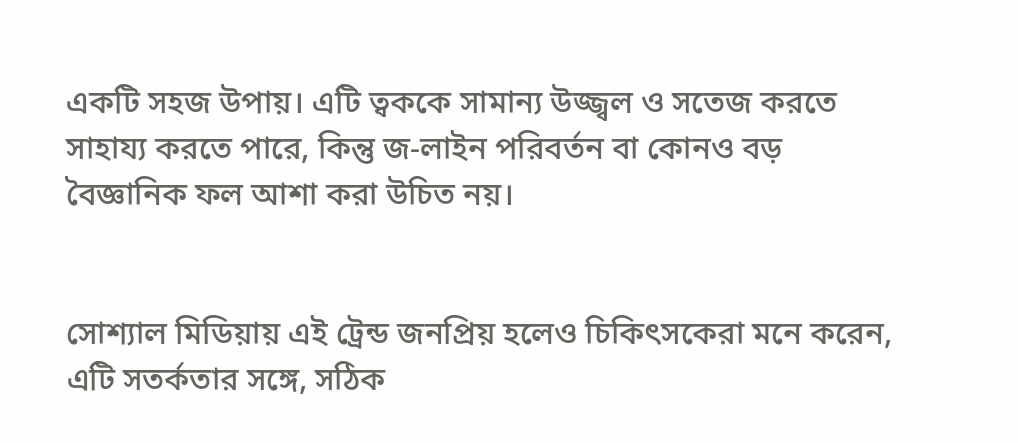একটি সহজ উপায়। এটি ত্বককে সামান্য উজ্জ্বল ও সতেজ করতে সাহায্য করতে পারে, কিন্তু জ‌-লাইন পরিবর্তন বা কোনও বড় বৈজ্ঞানিক ফল আশা করা উচিত নয়।


সোশ্যাল মিডিয়ায় এই ট্রেন্ড জনপ্রিয় হলেও চিকিৎসকেরা মনে করেন, এটি সতর্কতার সঙ্গে, সঠিক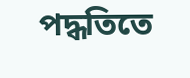পদ্ধতিতে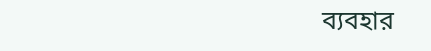ব্যবহার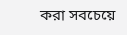করা সবচেয়ে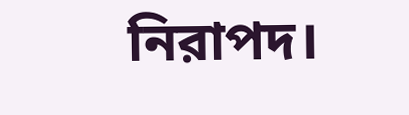নিরাপদ।